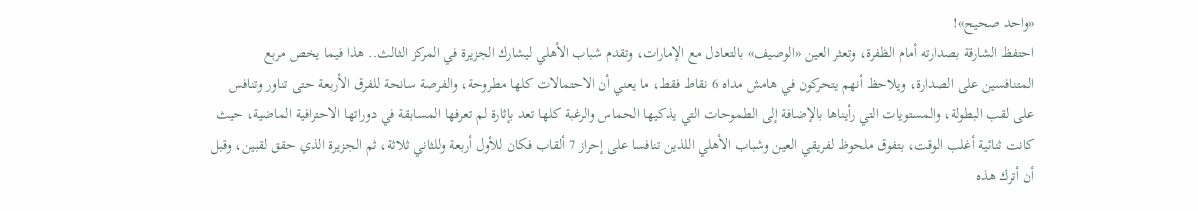«واحد صحيح»!
احتفظ الشارقة بصدارته أمام الظفرة، وتعثر العين «الوصيف» بالتعادل مع الإمارات، وتقدم شباب الأهلي ليشارك الجزيرة في المركز الثالث.. هذا فيما يخص مربع المتنافسين على الصدارة، ويلاحظ أنهم يتحركون في هامش مداه 6 نقاط فقط، ما يعني أن الاحتمالات كلها مطروحة، والفرصة سانحة للفرق الأربعة حتى تناور وتنافس على لقب البطولة، والمستويات التي رأيناها بالإضافة إلى الطموحات التي يذكيها الحماس والرغبة كلها تعد بإثارة لم تعرفها المسابقة في دوراتها الاحترافية الماضية، حيث كانت ثنائية أغلب الوقت، بتفوق ملحوظ لفريقي العين وشباب الأهلي اللذين تنافسا على إحراز 7 ألقاب فكان للأول أربعة وللثاني ثلاثة، ثم الجزيرة الذي حقق لقبين، وقبل أن أترك هذه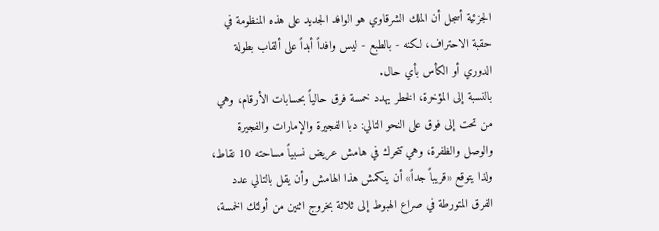الجزئية أسجل أن الملك الشرقاوي هو الوافد الجديد على هذه المنظومة في حقبة الاحتراف، لكنه - بالطبع - ليس وافداً أبداً على ألقاب بطولة الدوري أو الكأس بأي حال.
بالنسبة إلى المؤخرة، الخطر يهدد خمسة فرق حالياً بحسابات الأرقام، وهي من تحت إلى فوق على النحو التالي: دبا الفجيرة والإمارات والفجيرة والوصل والظفرة، وهي تتحرك في هامش عريض نسبياً مساحته 10 نقاط، ولذا يتوقع «قريباً جداً» أن ينكمش هذا الهامش وأن يقل بالتالي عدد الفرق المتورطة في صراع الهبوط إلى ثلاثة بخروج اثنين من أولئك الخمسة،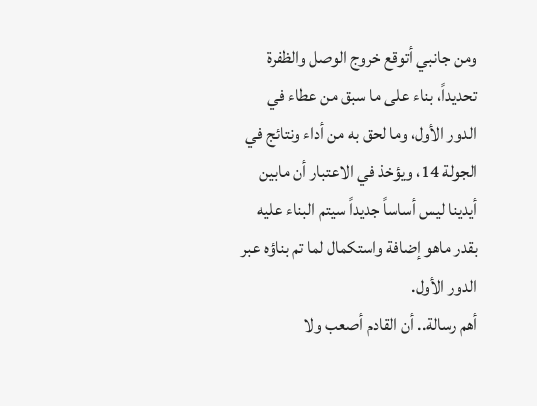ومن جانبي أتوقع خروج الوصل والظفرة تحديداً، بناء على ما سبق من عطاء في الدور الأول، وما لحق به من أداء ونتائج في الجولة 14، ويؤخذ في الاعتبار أن مابين أيدينا ليس أساساً جديداً سيتم البناء عليه بقدر ماهو إضافة واستكمال لما تم بناؤه عبر الدور الأول.
أهم رسالة.. أن القادم أصعب ولا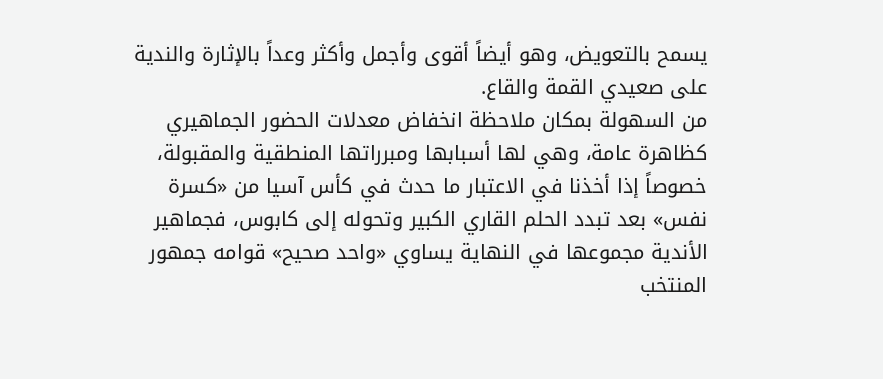يسمح بالتعويض، وهو أيضاً أقوى وأجمل وأكثر وعداً بالإثارة والندية على صعيدي القمة والقاع.
من السهولة بمكان ملاحظة انخفاض معدلات الحضور الجماهيري كظاهرة عامة، وهي لها أسبابها ومبرراتها المنطقية والمقبولة، خصوصاً إذا أخذنا في الاعتبار ما حدث في كأس آسيا من «كسرة نفس» بعد تبدد الحلم القاري الكبير وتحوله إلى كابوس، فجماهير الأندية مجموعها في النهاية يساوي «واحد صحيح» قوامه جمهور المنتخب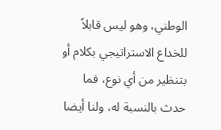الوطني، وهو ليس قابلاً للخداع الاستراتيجي بكلام أو بتنظير من أي نوع، فما حدث بالنسبة له، ولنا أيضا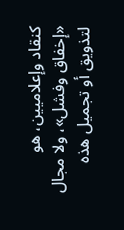كنقاد وإعلاميين، هو «إخفاق وفشل»، ولا مجال لتذويق أو تجميل هذه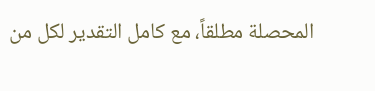المحصلة مطلقاً، مع كامل التقدير لكل من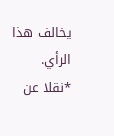يخالف هذا الرأي.
*نقلا عن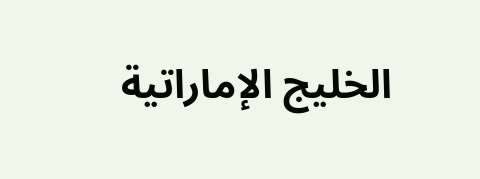الخليج الإماراتية